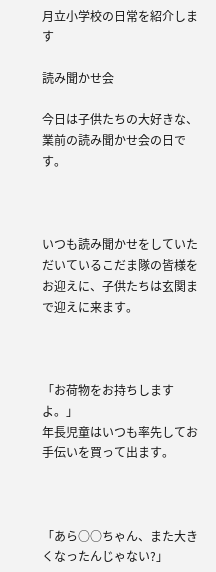月立小学校の日常を紹介します

読み聞かせ会

今日は子供たちの大好きな、業前の読み聞かせ会の日です。



いつも読み聞かせをしていただいているこだま隊の皆様をお迎えに、子供たちは玄関まで迎えに来ます。



「お荷物をお持ちしますよ。」
年長児童はいつも率先してお手伝いを買って出ます。



「あら○○ちゃん、また大きくなったんじゃない?」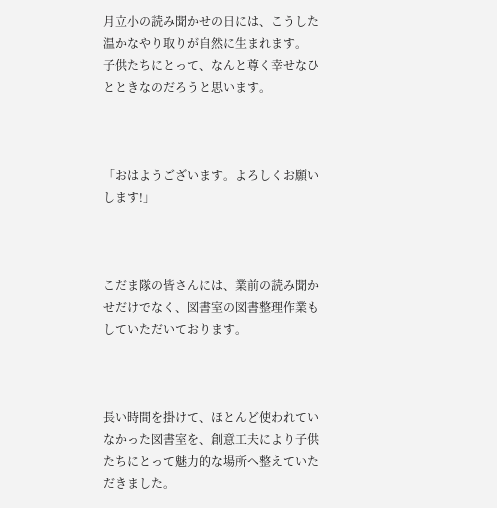月立小の読み聞かせの日には、こうした温かなやり取りが自然に生まれます。
子供たちにとって、なんと尊く幸せなひとときなのだろうと思います。



「おはようございます。よろしくお願いします!」



こだま隊の皆さんには、業前の読み聞かせだけでなく、図書室の図書整理作業もしていただいております。



長い時間を掛けて、ほとんど使われていなかった図書室を、創意工夫により子供たちにとって魅力的な場所へ整えていただきました。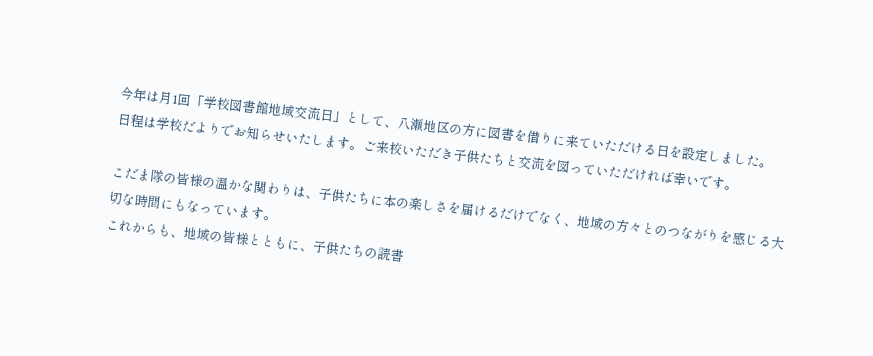今年は月1回「学校図書館地域交流日」として、八瀬地区の方に図書を借りに来ていただける日を設定しました。
日程は学校だよりでお知らせいたします。ご来校いただき子供たちと交流を図っていただければ幸いです。

こだま隊の皆様の温かな関わりは、子供たちに本の楽しさを届けるだけでなく、地域の方々とのつながりを感じる大切な時間にもなっています。
これからも、地域の皆様とともに、子供たちの読書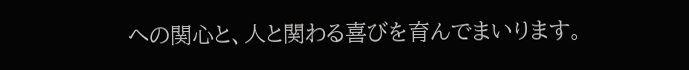への関心と、人と関わる喜びを育んでまいります。